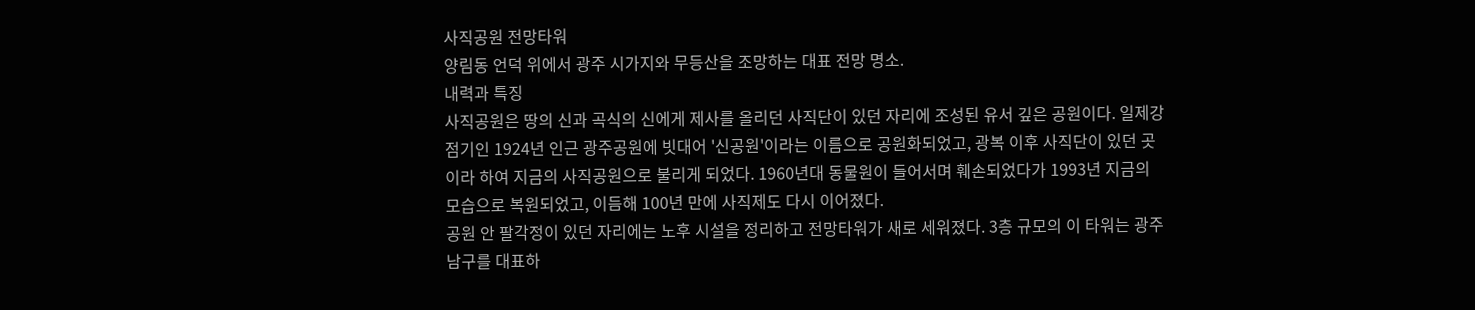사직공원 전망타워
양림동 언덕 위에서 광주 시가지와 무등산을 조망하는 대표 전망 명소.
내력과 특징
사직공원은 땅의 신과 곡식의 신에게 제사를 올리던 사직단이 있던 자리에 조성된 유서 깊은 공원이다. 일제강점기인 1924년 인근 광주공원에 빗대어 '신공원'이라는 이름으로 공원화되었고, 광복 이후 사직단이 있던 곳이라 하여 지금의 사직공원으로 불리게 되었다. 1960년대 동물원이 들어서며 훼손되었다가 1993년 지금의 모습으로 복원되었고, 이듬해 100년 만에 사직제도 다시 이어졌다.
공원 안 팔각정이 있던 자리에는 노후 시설을 정리하고 전망타워가 새로 세워졌다. 3층 규모의 이 타워는 광주 남구를 대표하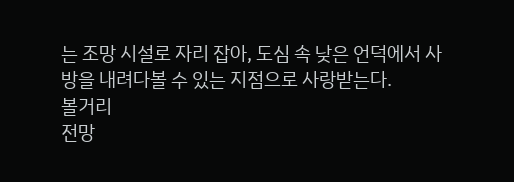는 조망 시설로 자리 잡아, 도심 속 낮은 언덕에서 사방을 내려다볼 수 있는 지점으로 사랑받는다.
볼거리
전망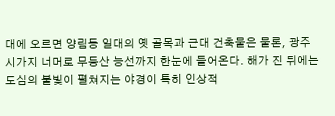대에 오르면 양림동 일대의 옛 골목과 근대 건축물은 물론, 광주 시가지 너머로 무등산 능선까지 한눈에 들어온다. 해가 진 뒤에는 도심의 불빛이 펼쳐지는 야경이 특히 인상적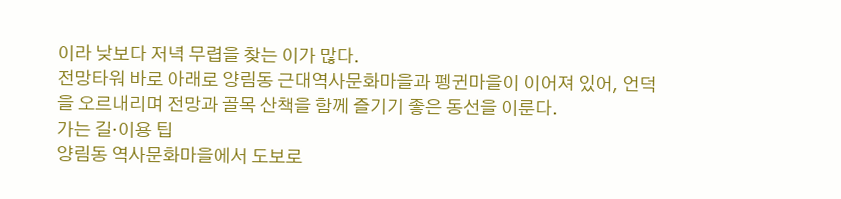이라 낮보다 저녁 무렵을 찾는 이가 많다.
전망타워 바로 아래로 양림동 근대역사문화마을과 펭귄마을이 이어져 있어, 언덕을 오르내리며 전망과 골목 산책을 함께 즐기기 좋은 동선을 이룬다.
가는 길·이용 팁
양림동 역사문화마을에서 도보로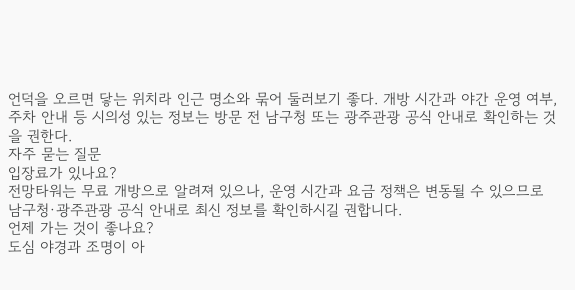언덕을 오르면 닿는 위치라 인근 명소와 묶어 둘러보기 좋다. 개방 시간과 야간 운영 여부, 주차 안내 등 시의성 있는 정보는 방문 전 남구청 또는 광주관광 공식 안내로 확인하는 것을 권한다.
자주 묻는 질문
입장료가 있나요?
전망타워는 무료 개방으로 알려져 있으나, 운영 시간과 요금 정책은 변동될 수 있으므로 남구청·광주관광 공식 안내로 최신 정보를 확인하시길 권합니다.
언제 가는 것이 좋나요?
도심 야경과 조명이 아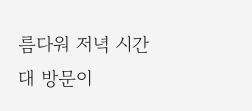름다워 저녁 시간대 방문이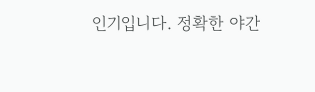인기입니다. 정확한 야간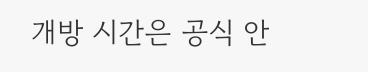개방 시간은 공식 안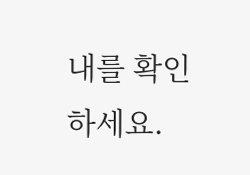내를 확인하세요.